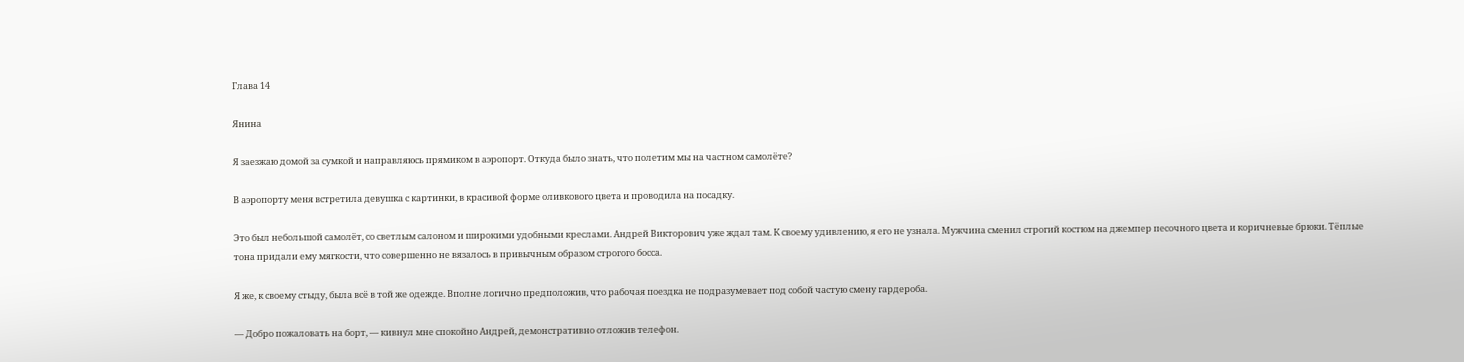Глава 14

Янина

Я заезжаю домой за сумкой и направляюсь прямиком в аэропорт. Откуда было знать, что полетим мы на частном самолёте?

В аэропорту меня встретила девушка с картинки, в красивой форме оливкового цвета и проводила на посадку.

Это был небольшой самолёт, со светлым салоном и широкими удобными креслами. Андрей Викторович уже ждал там. К своему удивлению, я его не узнала. Мужчина сменил строгий костюм на джемпер песочного цвета и коричневые брюки. Тёплые тона придали ему мягкости, что совершенно не вязалось в привычным образом строгого босса.

Я же, к своему стыду, была всё в той же одежде. Вполне логично предположив, что рабочая поездка не подразумевает под собой частую смену гардероба.

— Добро пожаловать на борт, — кивнул мне спокойно Андрей, демонстративно отложив телефон.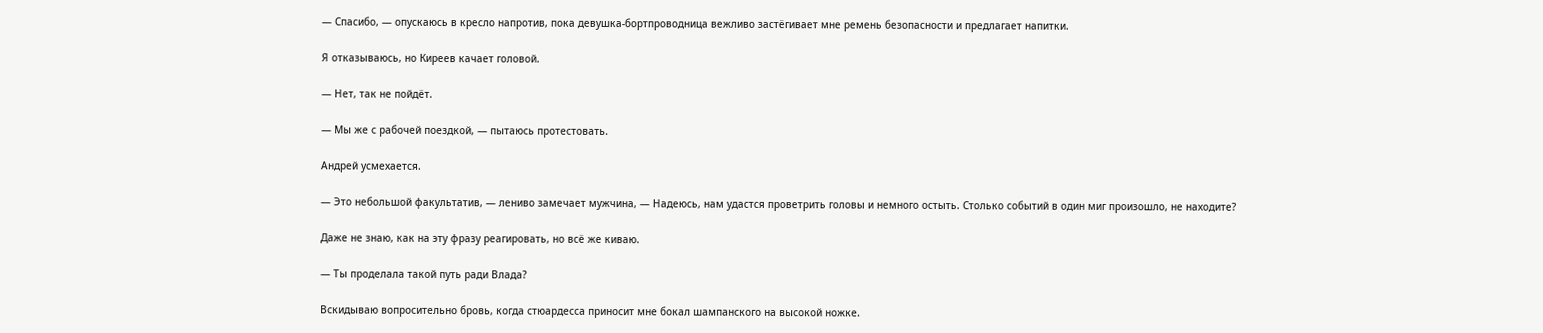— Спасибо, — опускаюсь в кресло напротив, пока девушка-бортпроводница вежливо застёгивает мне ремень безопасности и предлагает напитки.

Я отказываюсь, но Киреев качает головой.

— Нет, так не пойдёт.

— Мы же с рабочей поездкой, — пытаюсь протестовать.

Андрей усмехается.

— Это небольшой факультатив, — лениво замечает мужчина, — Надеюсь, нам удастся проветрить головы и немного остыть. Столько событий в один миг произошло, не находите?

Даже не знаю, как на эту фразу реагировать, но всё же киваю.

— Ты проделала такой путь ради Влада?

Вскидываю вопросительно бровь, когда стюардесса приносит мне бокал шампанского на высокой ножке.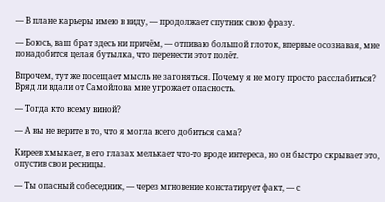— В плане карьеры имею в виду, — продолжает спутник свою фразу.

— Боюсь, ваш брат здесь ни причём, — отпиваю большой глоток, впервые осознавая, мне понадобится целая бутылка, что перенести этот полёт.

Впрочем, тут же посещает мысль не загоняться. Почему я не могу просто расслабиться? Вряд ли вдали от Самойлова мне угрожает опасность.

— Тогда кто всему виной?

— А вы не верите в то, что я могла всего добиться сама?

Киреев хмыкает, в его глазах мелькает что-то вроде интереса, но он быстро скрывает это, опустив свои ресницы.

— Ты опасный собеседник, — через мгновение констатирует факт, — с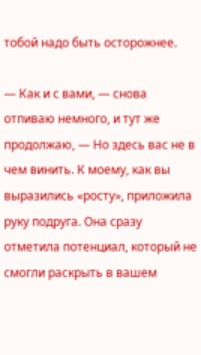тобой надо быть осторожнее.

— Как и с вами, — снова отпиваю немного, и тут же продолжаю, — Но здесь вас не в чем винить. К моему, как вы выразились «росту», приложила руку подруга. Она сразу отметила потенциал, который не смогли раскрыть в вашем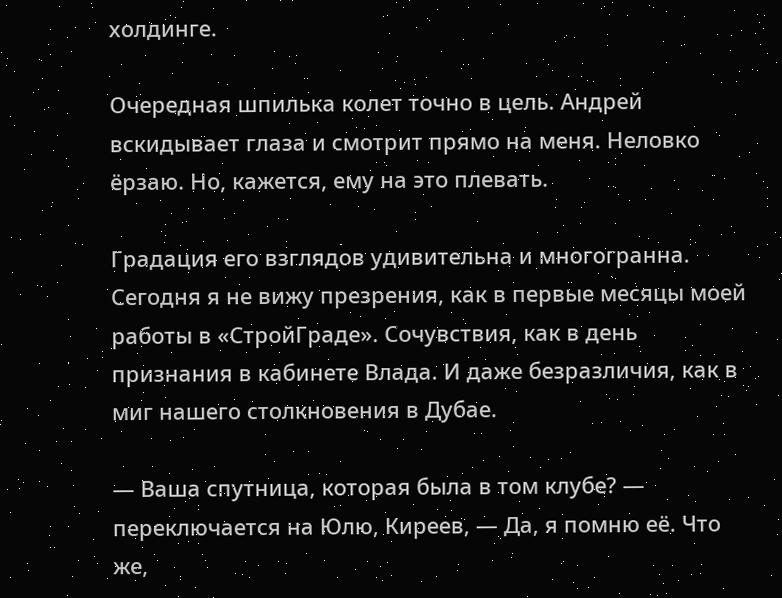холдинге.

Очередная шпилька колет точно в цель. Андрей вскидывает глаза и смотрит прямо на меня. Неловко ёрзаю. Но, кажется, ему на это плевать.

Градация его взглядов удивительна и многогранна. Сегодня я не вижу презрения, как в первые месяцы моей работы в «СтройГраде». Сочувствия, как в день признания в кабинете Влада. И даже безразличия, как в миг нашего столкновения в Дубае.

— Ваша спутница, которая была в том клубе? — переключается на Юлю, Киреев, — Да, я помню её. Что же,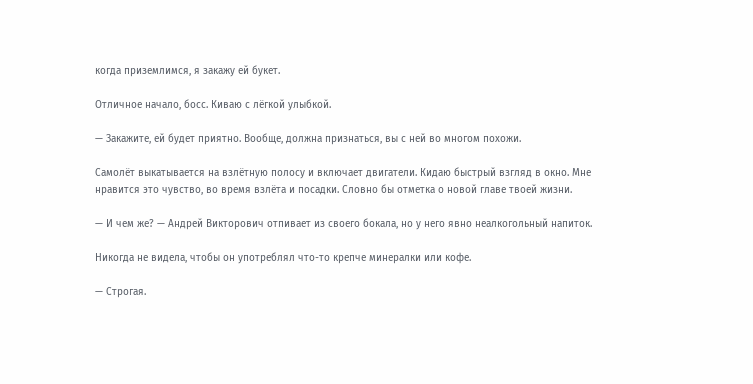когда приземлимся, я закажу ей букет.

Отличное начало, босс. Киваю с лёгкой улыбкой.

— Закажите, ей будет приятно. Вообще, должна признаться, вы с ней во многом похожи.

Самолёт выкатывается на взлётную полосу и включает двигатели. Кидаю быстрый взгляд в окно. Мне нравится это чувство, во время взлёта и посадки. Словно бы отметка о новой главе твоей жизни.

— И чем же? — Андрей Викторович отпивает из своего бокала, но у него явно неалкогольный напиток.

Никогда не видела, чтобы он употреблял что-то крепче минералки или кофе.

— Строгая.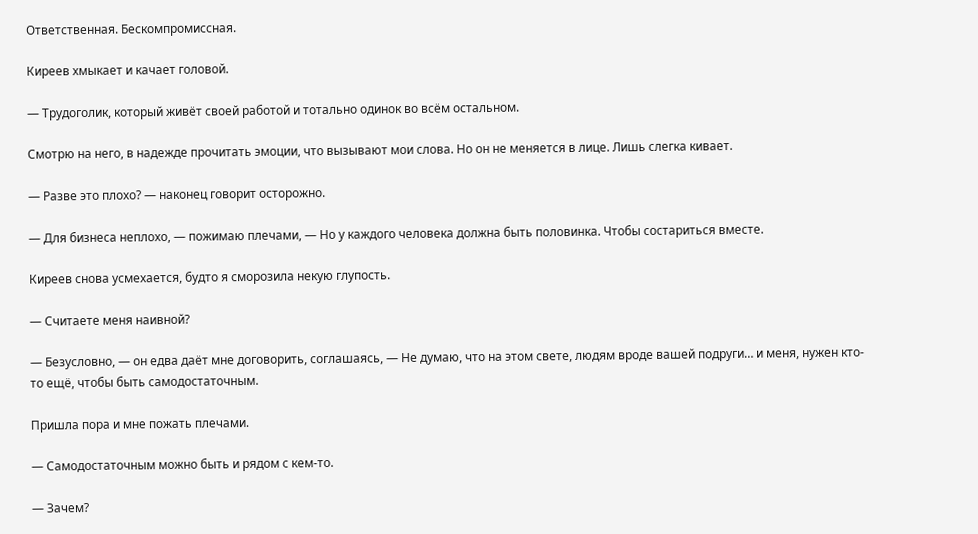Ответственная. Бескомпромиссная.

Киреев хмыкает и качает головой.

— Трудоголик, который живёт своей работой и тотально одинок во всём остальном.

Смотрю на него, в надежде прочитать эмоции, что вызывают мои слова. Но он не меняется в лице. Лишь слегка кивает.

— Разве это плохо? — наконец говорит осторожно.

— Для бизнеса неплохо, — пожимаю плечами, — Но у каждого человека должна быть половинка. Чтобы состариться вместе.

Киреев снова усмехается, будто я сморозила некую глупость.

— Считаете меня наивной?

— Безусловно, — он едва даёт мне договорить, соглашаясь, — Не думаю, что на этом свете, людям вроде вашей подруги… и меня, нужен кто-то ещё, чтобы быть самодостаточным.

Пришла пора и мне пожать плечами.

— Самодостаточным можно быть и рядом с кем-то.

— Зачем?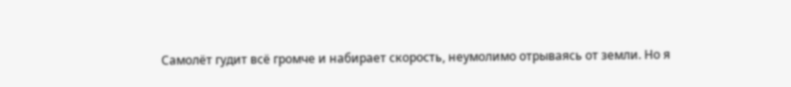Самолёт гудит всё громче и набирает скорость, неумолимо отрываясь от земли. Но я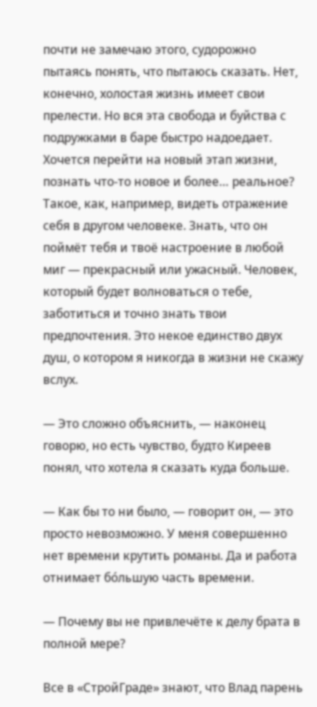почти не замечаю этого, судорожно пытаясь понять, что пытаюсь сказать. Нет, конечно, холостая жизнь имеет свои прелести. Но вся эта свобода и буйства с подружками в баре быстро надоедает. Хочется перейти на новый этап жизни, познать что-то новое и более… реальное? Такое, как, например, видеть отражение себя в другом человеке. Знать, что он поймёт тебя и твоё настроение в любой миг — прекрасный или ужасный. Человек, который будет волноваться о тебе, заботиться и точно знать твои предпочтения. Это некое единство двух душ, о котором я никогда в жизни не скажу вслух.

— Это сложно объяснить, — наконец говорю, но есть чувство, будто Киреев понял, что хотела я сказать куда больше.

— Как бы то ни было, — говорит он, — это просто невозможно. У меня совершенно нет времени крутить романы. Да и работа отнимает бо́льшую часть времени.

— Почему вы не привлечёте к делу брата в полной мере?

Все в «СтройГраде» знают, что Влад парень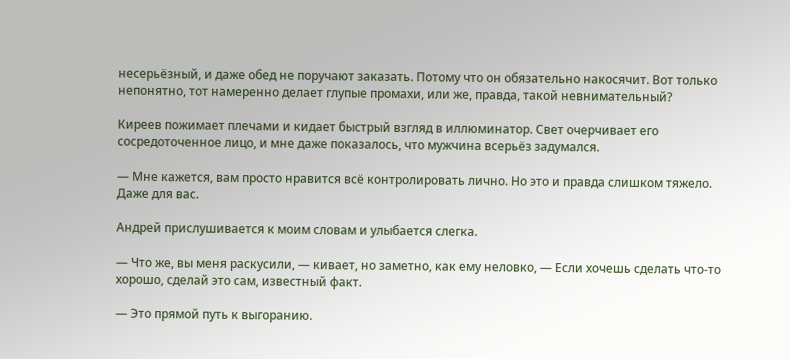несерьёзный, и даже обед не поручают заказать. Потому что он обязательно накосячит. Вот только непонятно, тот намеренно делает глупые промахи, или же, правда, такой невнимательный?

Киреев пожимает плечами и кидает быстрый взгляд в иллюминатор. Свет очерчивает его сосредоточенное лицо, и мне даже показалось, что мужчина всерьёз задумался.

— Мне кажется, вам просто нравится всё контролировать лично. Но это и правда слишком тяжело. Даже для вас.

Андрей прислушивается к моим словам и улыбается слегка.

— Что же, вы меня раскусили, — кивает, но заметно, как ему неловко, — Если хочешь сделать что-то хорошо, сделай это сам, известный факт.

— Это прямой путь к выгоранию.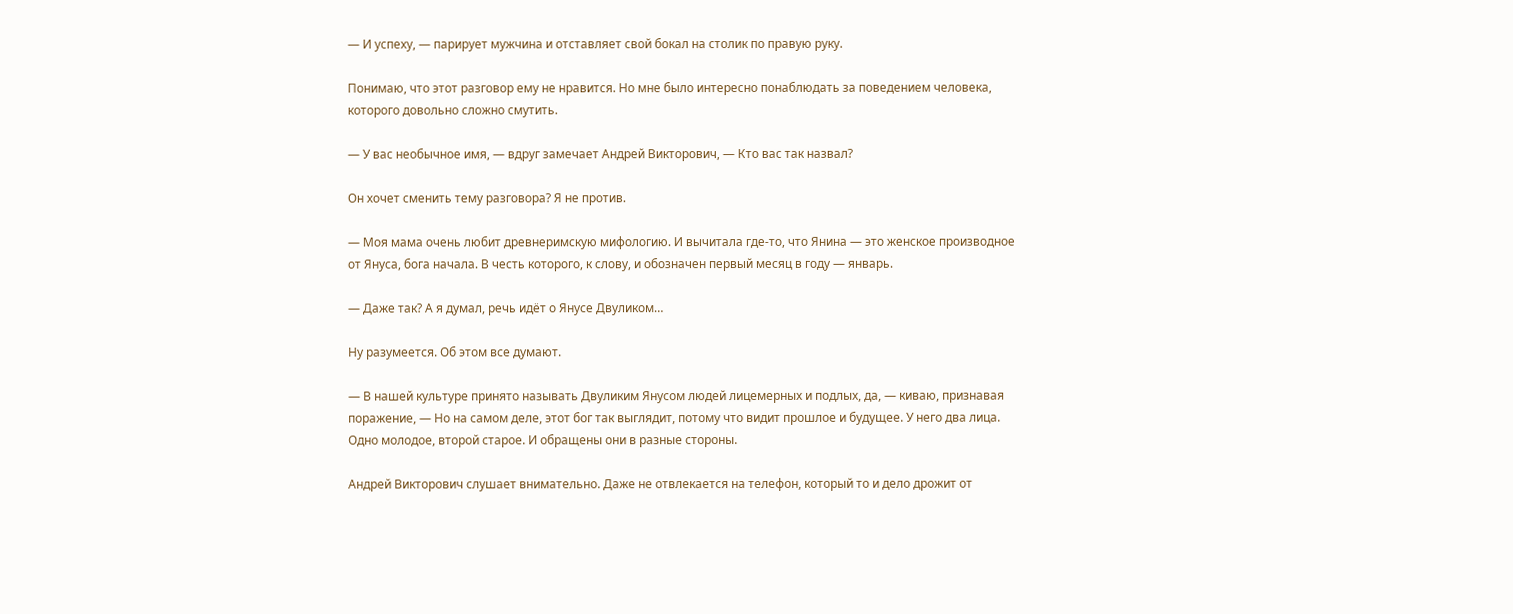— И успеху, — парирует мужчина и отставляет свой бокал на столик по правую руку.

Понимаю, что этот разговор ему не нравится. Но мне было интересно понаблюдать за поведением человека, которого довольно сложно смутить.

— У вас необычное имя, — вдруг замечает Андрей Викторович, — Кто вас так назвал?

Он хочет сменить тему разговора? Я не против.

— Моя мама очень любит древнеримскую мифологию. И вычитала где-то, что Янина — это женское производное от Януса, бога начала. В честь которого, к слову, и обозначен первый месяц в году — январь.

— Даже так? А я думал, речь идёт о Янусе Двуликом…

Ну разумеется. Об этом все думают.

— В нашей культуре принято называть Двуликим Янусом людей лицемерных и подлых, да, — киваю, признавая поражение, — Но на самом деле, этот бог так выглядит, потому что видит прошлое и будущее. У него два лица. Одно молодое, второй старое. И обращены они в разные стороны.

Андрей Викторович слушает внимательно. Даже не отвлекается на телефон, который то и дело дрожит от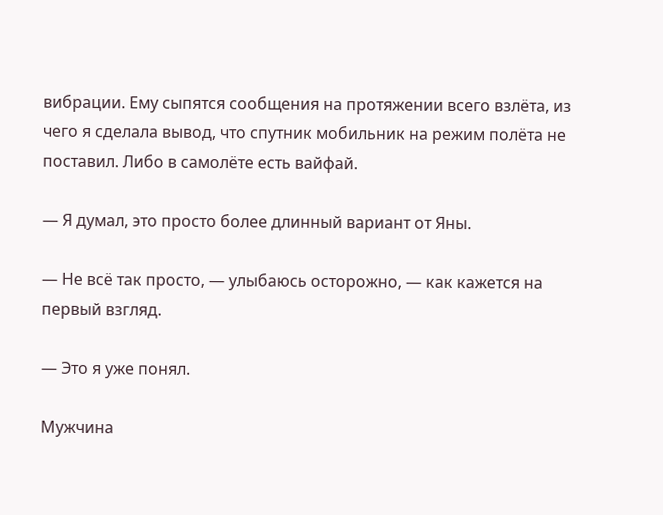вибрации. Ему сыпятся сообщения на протяжении всего взлёта, из чего я сделала вывод, что спутник мобильник на режим полёта не поставил. Либо в самолёте есть вайфай.

— Я думал, это просто более длинный вариант от Яны.

— Не всё так просто, — улыбаюсь осторожно, — как кажется на первый взгляд.

— Это я уже понял.

Мужчина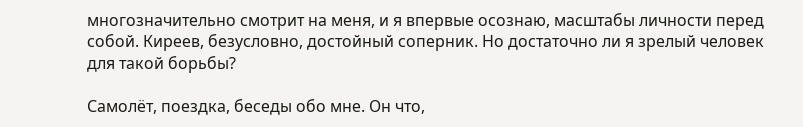многозначительно смотрит на меня, и я впервые осознаю, масштабы личности перед собой. Киреев, безусловно, достойный соперник. Но достаточно ли я зрелый человек для такой борьбы?

Самолёт, поездка, беседы обо мне. Он что,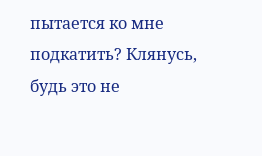пытается ко мне подкатить? Клянусь, будь это не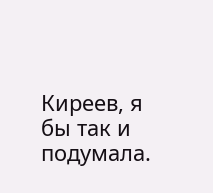Киреев, я бы так и подумала.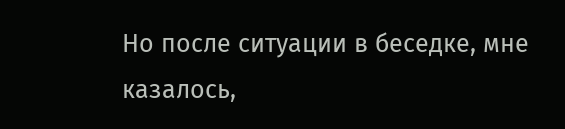Но после ситуации в беседке, мне казалось,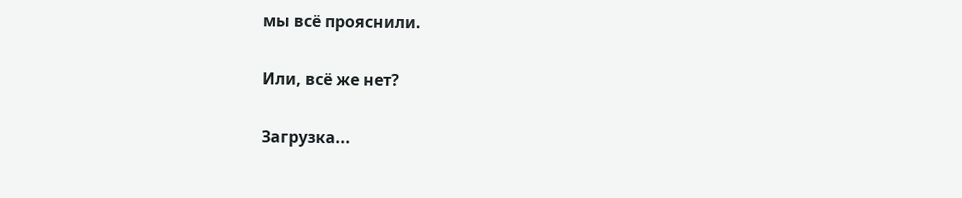мы всё прояснили.

Или, всё же нет?

Загрузка...